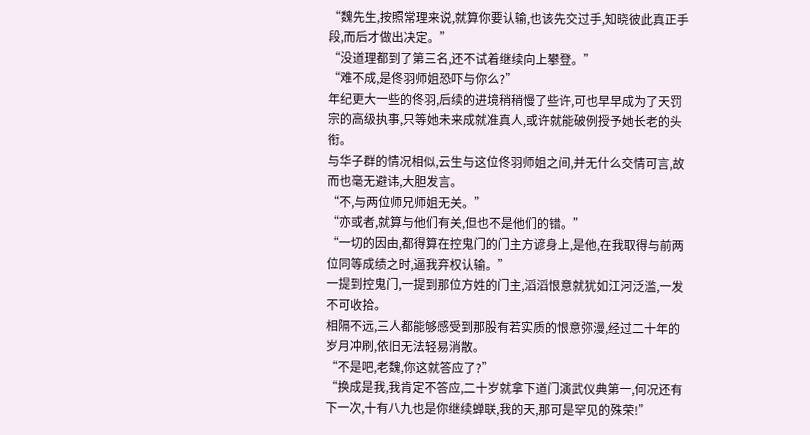“魏先生,按照常理来说,就算你要认输,也该先交过手,知晓彼此真正手段,而后才做出决定。”
“没道理都到了第三名,还不试着继续向上攀登。”
“难不成,是佟羽师姐恐吓与你么?”
年纪更大一些的佟羽,后续的进境稍稍慢了些许,可也早早成为了天罚宗的高级执事,只等她未来成就准真人,或许就能破例授予她长老的头衔。
与华子群的情况相似,云生与这位佟羽师姐之间,并无什么交情可言,故而也毫无避讳,大胆发言。
“不,与两位师兄师姐无关。”
“亦或者,就算与他们有关,但也不是他们的错。”
“一切的因由,都得算在控鬼门的门主方谚身上,是他,在我取得与前两位同等成绩之时,逼我弃权认输。”
一提到控鬼门,一提到那位方姓的门主,滔滔恨意就犹如江河泛滥,一发不可收拾。
相隔不远,三人都能够感受到那股有若实质的恨意弥漫,经过二十年的岁月冲刷,依旧无法轻易消散。
“不是吧,老魏,你这就答应了?”
“换成是我,我肯定不答应,二十岁就拿下道门演武仪典第一,何况还有下一次,十有八九也是你继续蝉联,我的天,那可是罕见的殊荣!”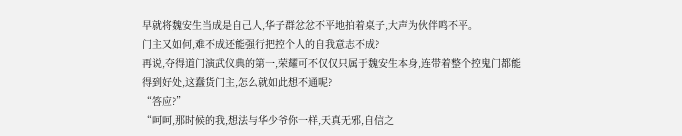早就将魏安生当成是自己人,华子群忿忿不平地拍着桌子,大声为伙伴鸣不平。
门主又如何,难不成还能强行把控个人的自我意志不成?
再说,夺得道门演武仪典的第一,荣耀可不仅仅只属于魏安生本身,连带着整个控鬼门都能得到好处,这蠢货门主,怎么就如此想不通呢?
“答应?”
“呵呵,那时候的我,想法与华少爷你一样,天真无邪,自信之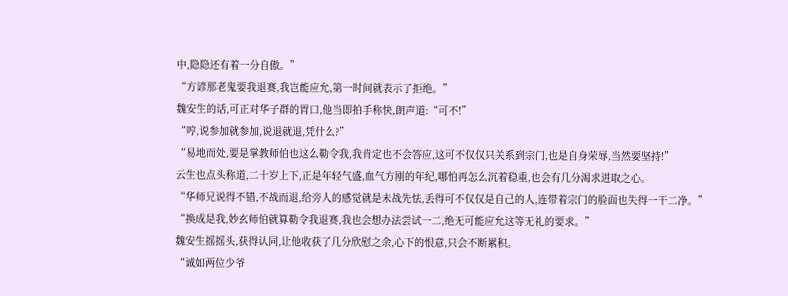中,隐隐还有着一分自傲。”
“方谚那老鬼要我退赛,我岂能应允,第一时间就表示了拒绝。”
魏安生的话,可正对华子群的胃口,他当即拍手称快,朗声道:“可不!”
“哼,说参加就参加,说退就退,凭什么?”
“易地而处,要是掌教师伯也这么勒令我,我肯定也不会答应,这可不仅仅只关系到宗门,也是自身荣辱,当然要坚持!”
云生也点头称道,二十岁上下,正是年轻气盛,血气方刚的年纪,哪怕再怎么沉着稳重,也会有几分渴求进取之心。
“华师兄说得不错,不战而退,给旁人的感觉就是未战先怯,丢得可不仅仅是自己的人,连带着宗门的脸面也失得一干二净。”
“换成是我,妙玄师伯就算勒令我退赛,我也会想办法尝试一二,绝无可能应允这等无礼的要求。”
魏安生摇摇头,获得认同,让他收获了几分欣慰之余,心下的恨意,只会不断累积。
“诚如两位少爷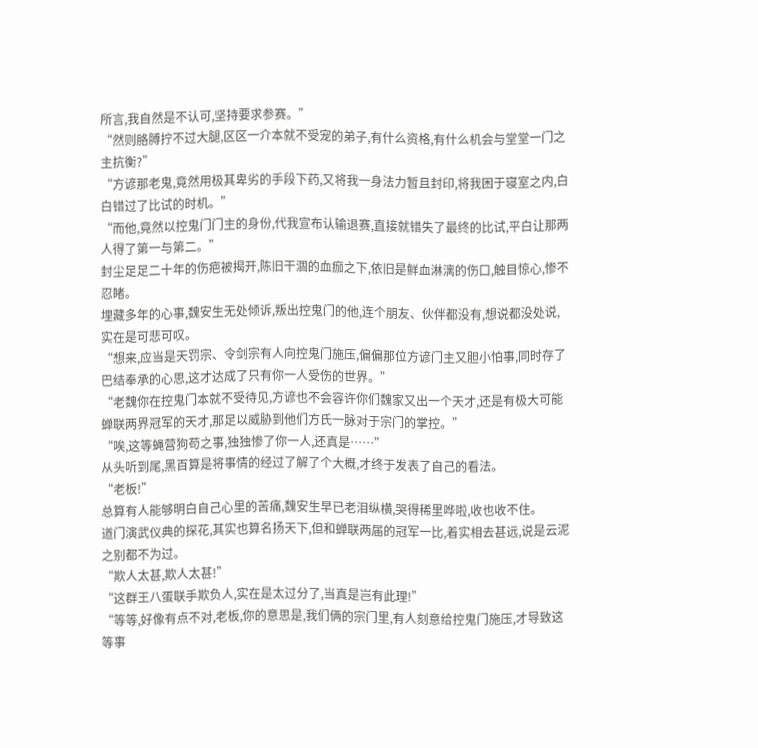所言,我自然是不认可,坚持要求参赛。”
“然则胳膊拧不过大腿,区区一介本就不受宠的弟子,有什么资格,有什么机会与堂堂一门之主抗衡?”
“方谚那老鬼,竟然用极其卑劣的手段下药,又将我一身法力暂且封印,将我困于寝室之内,白白错过了比试的时机。”
“而他,竟然以控鬼门门主的身份,代我宣布认输退赛,直接就错失了最终的比试,平白让那两人得了第一与第二。”
封尘足足二十年的伤疤被揭开,陈旧干涸的血痂之下,依旧是鲜血淋漓的伤口,触目惊心,惨不忍睹。
埋藏多年的心事,魏安生无处倾诉,叛出控鬼门的他,连个朋友、伙伴都没有,想说都没处说,实在是可悲可叹。
“想来,应当是天罚宗、令剑宗有人向控鬼门施压,偏偏那位方谚门主又胆小怕事,同时存了巴结奉承的心思,这才达成了只有你一人受伤的世界。”
“老魏你在控鬼门本就不受待见,方谚也不会容许你们魏家又出一个天才,还是有极大可能蝉联两界冠军的天才,那足以威胁到他们方氏一脉对于宗门的掌控。”
“唉,这等蝇营狗苟之事,独独惨了你一人,还真是……”
从头听到尾,黑百算是将事情的经过了解了个大概,才终于发表了自己的看法。
“老板!”
总算有人能够明白自己心里的苦痛,魏安生早已老泪纵横,哭得稀里哗啦,收也收不住。
道门演武仪典的探花,其实也算名扬天下,但和蝉联两届的冠军一比,着实相去甚远,说是云泥之别都不为过。
“欺人太甚,欺人太甚!”
“这群王八蛋联手欺负人,实在是太过分了,当真是岂有此理!”
“等等,好像有点不对,老板,你的意思是,我们俩的宗门里,有人刻意给控鬼门施压,才导致这等事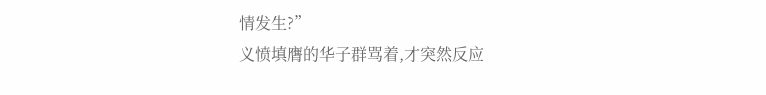情发生?”
义愤填膺的华子群骂着,才突然反应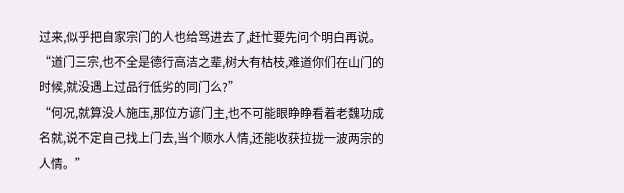过来,似乎把自家宗门的人也给骂进去了,赶忙要先问个明白再说。
“道门三宗,也不全是德行高洁之辈,树大有枯枝,难道你们在山门的时候,就没遇上过品行低劣的同门么?”
“何况,就算没人施压,那位方谚门主,也不可能眼睁睁看着老魏功成名就,说不定自己找上门去,当个顺水人情,还能收获拉拢一波两宗的人情。”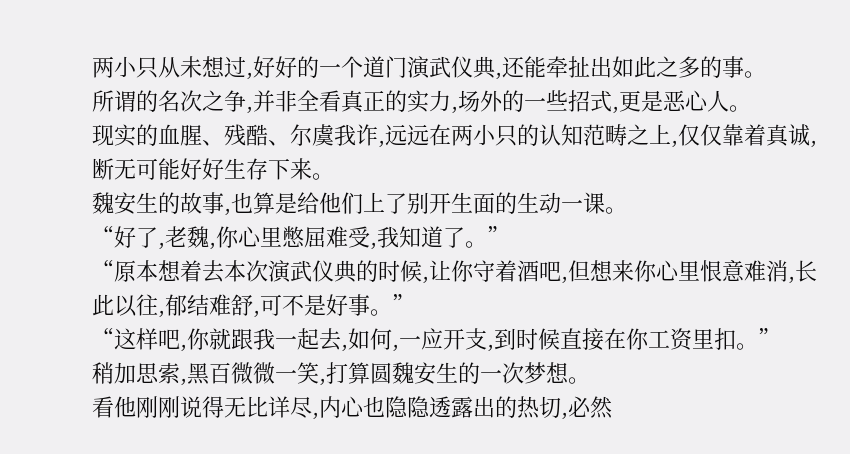两小只从未想过,好好的一个道门演武仪典,还能牵扯出如此之多的事。
所谓的名次之争,并非全看真正的实力,场外的一些招式,更是恶心人。
现实的血腥、残酷、尔虞我诈,远远在两小只的认知范畴之上,仅仅靠着真诚,断无可能好好生存下来。
魏安生的故事,也算是给他们上了别开生面的生动一课。
“好了,老魏,你心里憋屈难受,我知道了。”
“原本想着去本次演武仪典的时候,让你守着酒吧,但想来你心里恨意难消,长此以往,郁结难舒,可不是好事。”
“这样吧,你就跟我一起去,如何,一应开支,到时候直接在你工资里扣。”
稍加思索,黑百微微一笑,打算圆魏安生的一次梦想。
看他刚刚说得无比详尽,内心也隐隐透露出的热切,必然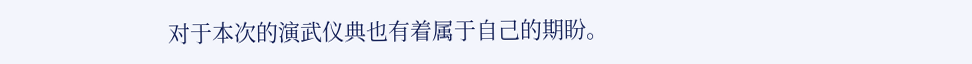对于本次的演武仪典也有着属于自己的期盼。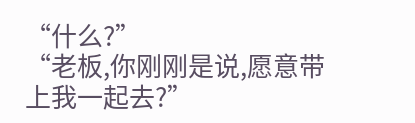“什么?”
“老板,你刚刚是说,愿意带上我一起去?”